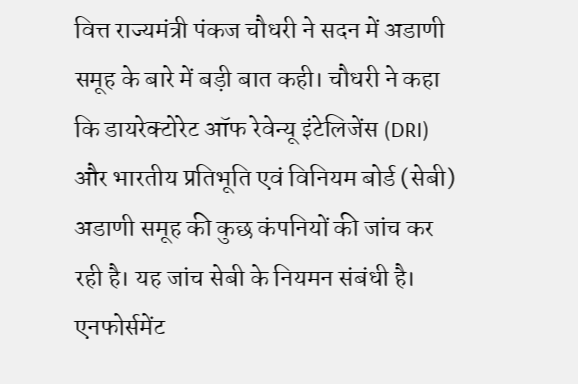वित्त राज्यमंत्री पंकज चौधरी ने सदन में अडाणी समूह के बारे में बड़ी बात कही। चौधरी ने कहा कि डायरेक्टोरेट ऑफ रेवेन्यू इंटेलिजेंस (DRI) और भारतीय प्रतिभूति एवं विनियम बोर्ड (सेबी) अडाणी समूह की कुछ कंपनियों की जांच कर रही है। यह जांच सेबी के नियमन संबंधी है। एनफोर्समेंट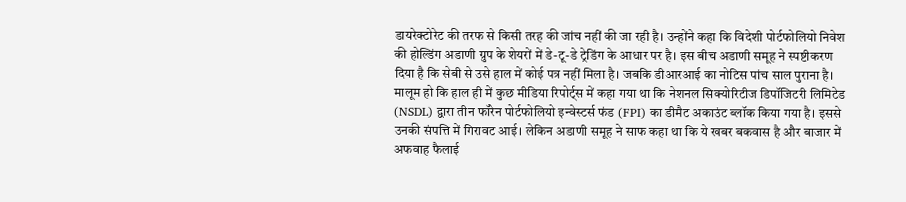डायरेक्टोरेट की तरफ से किसी तरह की जांच नहीं की जा रही है। उन्होंने कहा कि विदेशी पोर्टफोलियो निवेश की होल्डिंग अडाणी ग्रुप के शेयरों में डे-टू-डे ट्रेडिंग के आधार पर है। इस बीच अडाणी समूह ने स्पष्टीकरण दिया है कि सेबी से उसे हाल में कोई पत्र नहीं मिला है। जबकि डीआरआई का नोटिस पांच साल पुराना है।
मालूम हो कि हाल ही में कुछ मीडिया रिपोर्ट्स में कहा गया था कि नेशनल सिक्योरिटीज डिपॉजिटरी लिमिटेड (NSDL) द्वारा तीन फॉरेन पोर्टफोलियो इन्वेस्टर्स फंड (FPI) का डीमैट अकाउंट ब्लॉक किया गया है। इससे उनकी संपत्ति में गिरावट आई। लेकिन अडाणी समूह ने साफ कहा था कि ये खबर बकवास है और बाजार में अफवाह फैलाई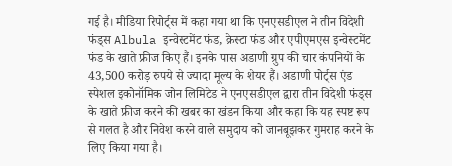गई है। मीडिया रिपोर्ट्स में कहा गया था कि एनएसडीएल ने तीन विदेशी फंड्स Albula इन्वेस्टमेंट फंड, क्रेस्टा फंड और एपीएमएस इन्वेस्टमेंट फंड के खाते फ्रीज किए हैं। इनके पास अडाणी ग्रुप की चार कंपनियों के 43,500 करोड़ रुपये से ज्यादा मूल्य के शेयर हैं। अडाणी पोर्ट्स एंड स्पेशल इकोनॉमिक जोन लिमिटेड ने एनएसडीएल द्वारा तीन विदेशी फंड्स के खाते फ्रीज करने की खबर का खंडन किया और कहा कि यह स्पष्ट रूप से गलत है और निवेश करने वाले समुदाय को जानबूझकर गुमराह करने के लिए किया गया है।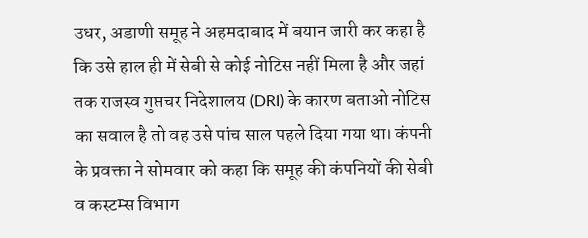उधर, अडाणी समूह ने अहमदाबाद में बयान जारी कर कहा है कि उसे हाल ही में सेबी से कोई नोटिस नहीं मिला है और जहां तक राजस्व गुप्तचर निदेशालय (DRI) के कारण बताओ नोटिस का सवाल है तो वह उसे पांच साल पहले दिया गया था। कंपनी के प्रवक्ता ने सोमवार को कहा कि समूह की कंपनियों की सेबी व कस्टम्स विभाग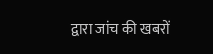द्वारा जांच की खबरों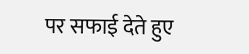पर सफाई देते हुए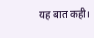यह बात कही।